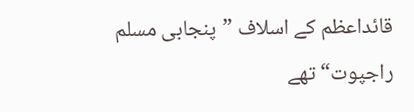قائداعظم کے اسلاف ”پنجابی مسلم راجپوت“ تھے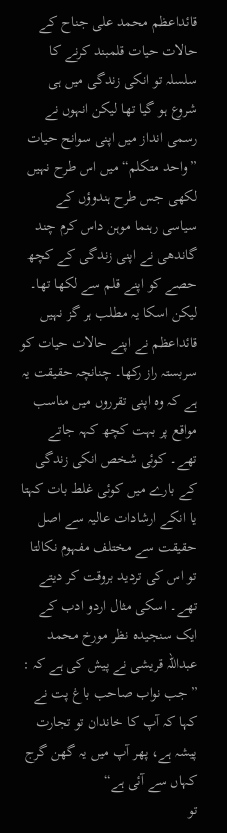قائداعظم محمد علی جناح کے حالات حیات قلمبند کرنے کا سلسلہ تو انکی زندگی میں ہی شروع ہو گیا تھا لیکن انہوں نے رسمی انداز میں اپنی سوانح حیات ”واحد متکلم“ میں اس طرح نہیں لکھی جس طرح ہندوؤں کے سیاسی رہنما موہن داس کرم چند گاندھی نے اپنی زندگی کے کچھ حصے کو اپنے قلم سے لکھا تھا۔ لیکن اسکا یہ مطلب ہر گز نہیں قائداعظم نے اپنے حالات حیات کو سربستہ راز رکھا۔ چنانچہ حقیقت یہ ہے کہ وہ اپنی تقرروں میں مناسب مواقع پر بہت کچھ کہہ جاتے تھے۔ کوئی شخص انکی زندگی کے بارے میں کوئی غلط بات کہتا یا انکے ارشادات عالیہ سے اصل حقیقت سے مختلف مفہوم نکالتا تو اس کی تردید بروقت کر دیتے تھے۔ اسکی مثال اردو ادب کے ایک سنجیدہ نظر مورخ محمد عبداللہ قریشی نے پیش کی ہے کہ : ”جب نواب صاحب باغ پت نے کہا کہ آپ کا خاندان تو تجارت پیشہ ہے، پھر آپ میں یہ گھن گرج کہاں سے آئی ہے“
تو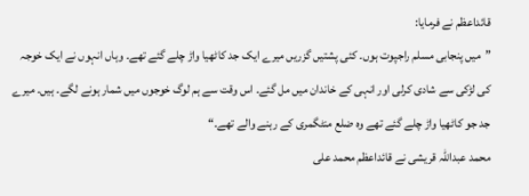قائداعظم نے فرمایا:
”میں پنجابی مسلم راجپوت ہوں۔ کئی پشتیں گزریں میرے ایک جد کاٹھیا واڑ چلے گئے تھے۔ وہاں انہوں نے ایک خوجہ کی لڑکی سے شادی کرلی اور انہی کے خاندان میں مل گئے۔ اس وقت سے ہم لوگ خوجوں میں شمار ہونے لگے۔ ہیں۔ میرے جد جو کاٹھیا واڑ چلے گئے تھے وہ ضلع منٹگمری کے رہنے والے تھے۔“
محمد عبداللہ قریشی نے قائداعظم محمد علی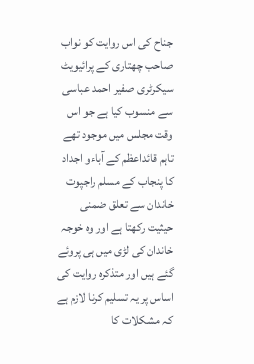جناح کی اس روایت کو نواب صاحب چھتاری کے پرائیویٹ سیکرٹری صفیر احمد عباسی سے منسوب کیا ہے جو اس وقت مجلس میں موجود تھے تاہم قائداعظم کے آباءو اجداد کا پنجاب کے مسلم راجپوت خاندان سے تعلق ضمنی حیثیت رکھتا ہے اور وہ خوجہ خاندان کی لڑی میں ہی پروئے گئے ہیں اور متذکرہ روایت کی اساس پر یہ تسلیم کرنا لازم ہے کہ مشکلات کا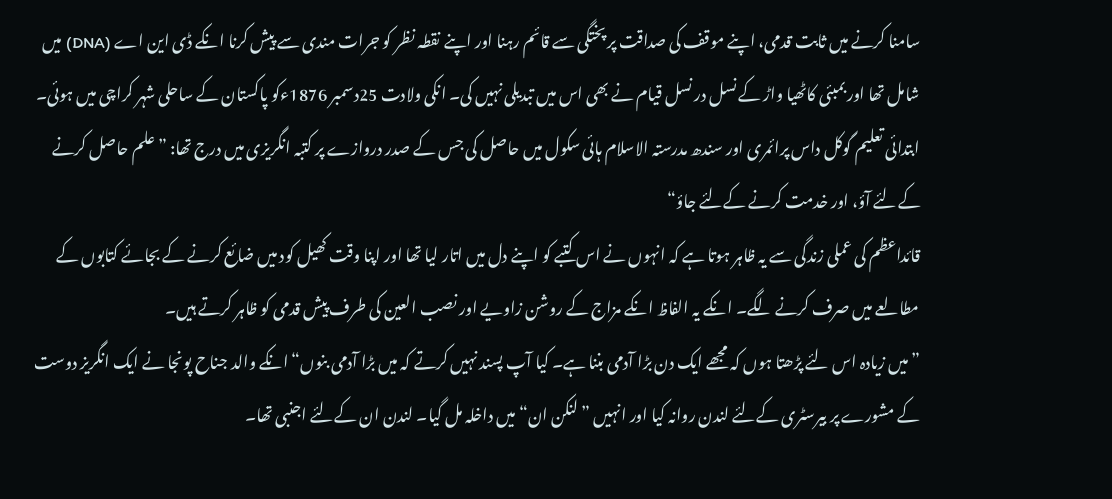سامنا کرنے میں ثابت قدمی، اپنے موقف کی صداقت پر پختگی سے قائم رہنا اور اپنے نقطہ نظر کو جرات مندی سے پیش کرنا انکے ڈی این اے (DNA) میں شامل تھا اور بمبئی کاٹھیا واڑ کے نسل در نسل قیام نے بھی اس میں تبدیلی نہیں کی۔ انکی ولادت 25دسمبر 1876ءکو پاکستان کے ساحلی شہر کراچی میں ہوئی۔ ابتدائی تعلیم گوکل داس پرائمری اور سندھ مدرستہ الاسلام ہائی سکول میں حاصل کی جس کے صدر دروازے پر کتبہ انگریزی میں درج تھا: ”علم حاصل کرنے کےلئے آؤ، اور خدمت کرنے کےلئے جاؤ“
قائداعظم کی عملی زندگی سے یہ ظاہر ہوتا ہے کہ انہوں نے اس کتبے کو اپنے دل میں اتار لیا تھا اور اپنا وقت کھیل کود میں ضائع کرنے کے بجائے کتابوں کے مطالعے میں صرف کرنے لگے۔ انکے یہ الفاظ انکے مزاج کے روشن زاویے اور نصب العین کی طرف پیش قدمی کو ظاہر کرتے ہیں۔
”میں زیادہ اس لئے پڑھتا ہوں کہ مجھے ایک دن بڑا آدمی بننا ہے۔ کیا آپ پسند نہیں کرتے کہ میں بڑا آدمی بنوں“ انکے والد جناح پونجا نے ایک انگریز دوست کے مشورے پر بیرسٹری کےلئے لندن روانہ کیا اور انہیں ”لنکن ان“ میں داخلہ مل گیا۔ لندن ان کےلئے اجنبی تھا۔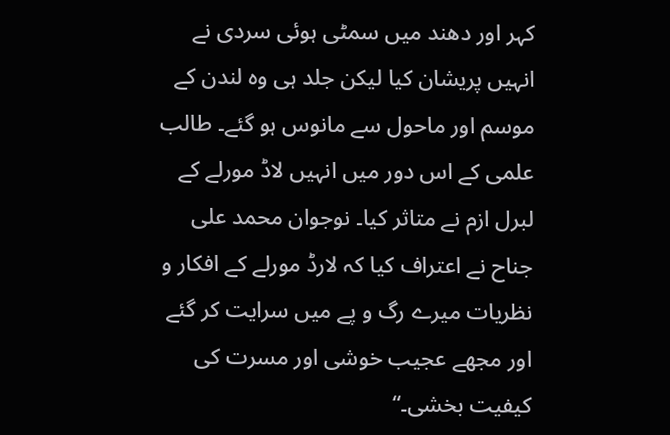کہر اور دھند میں سمٹی ہوئی سردی نے انہیں پریشان کیا لیکن جلد ہی وہ لندن کے موسم اور ماحول سے مانوس ہو گئے۔ طالب علمی کے اس دور میں انہیں لاڈ مورلے کے لبرل ازم نے متاثر کیا۔ نوجوان محمد علی جناح نے اعتراف کیا کہ لارڈ مورلے کے افکار و نظریات میرے رگ و پے میں سرایت کر گئے اور مجھے عجیب خوشی اور مسرت کی کیفیت بخشی۔“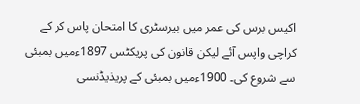اکیس برس کی عمر میں بیرسٹری کا امتحان پاس کر کے کراچی واپس آئے لیکن قانون کی پریکٹس 1897ءمیں بمبئی سے شروع کی۔ 1900ءمیں بمبئی کے پریذیڈنسی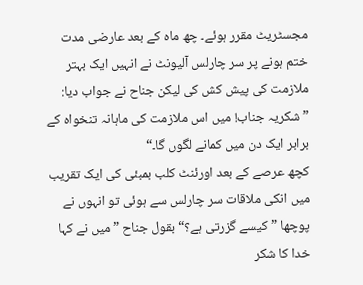مجسٹریٹ مقرر ہوئے۔ چھ ماہ کے بعد عارضی مدت ختم ہونے پر سر چارلس آلیونٹ نے انہیں ایک بہتر ملازمت کی پیش کش کی لیکن جناح نے جواب دیا:
”شکریہ جناب! میں اس ملازمت کی ماہانہ تنخواہ کے برابر ایک دن میں کمانے لگوں گا۔“
کچھ عرصے کے بعد اورئنٹ کلب بمبئی کی ایک تقریب میں انکی ملاقات سر چارلس سے ہوئی تو انہوں نے پوچھا ”کیسے گزرتی ہے؟“ بقول جناح ”میں نے کہا خدا کا شکر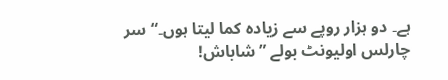ہے۔ دو ہزار روپے سے زیادہ کما لیتا ہوں۔“ سر چارلس اولیونٹ بولے ”شاباش!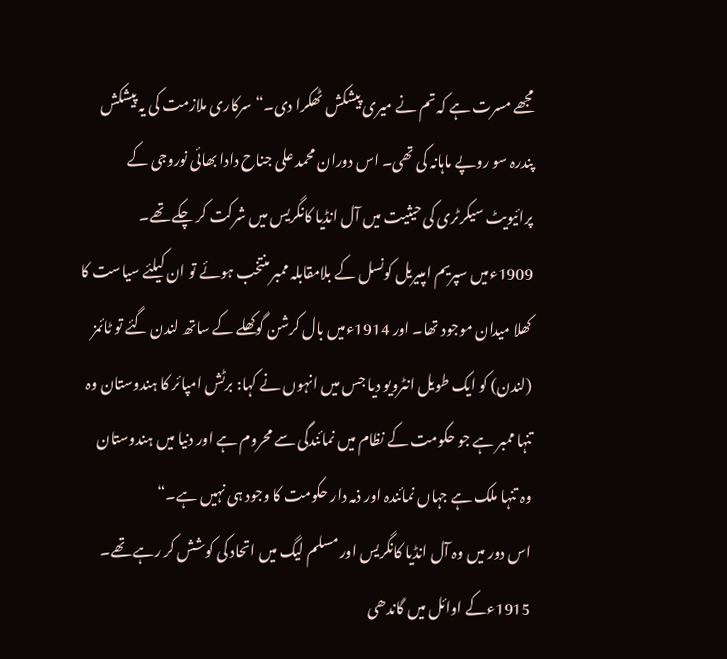مجھے مسرت ہے کہ تم نے میری پیشکش ٹھکرا دی۔“ سرکاری ملازمت کی یہ پیشکش پندرہ سو روپے ماہانہ کی تھی۔ اس دوران محمد علی جناح دادا بھائی نوروجی کے پرائیویٹ سیکرٹری کی حیثیت میں آل انڈیا کانگریس میں شرکت کر چکے تھے۔ 1909ءمیں سپریم امپیریل کونسل کے بلامقابلہ ممبر منتخب ہوئے تو ان کیلئے سیاست کا کھلا میدان موجود تھا۔ اور 1914ءمیں بال کرشن گوکھلے کے ساتھ لندن گئے تو ٹائمز (لندن) کو ایک طویل انٹرویو دیا جس میں انہوں نے کہا: برٹش امپائر کا ہندوستان وہ تنہا ممبر ہے جو حکومت کے نظام میں نمائندگی سے محروم ہے اور دنیا میں ہندوستان وہ تنہا ملک ہے جہاں نمائندہ اور ذمہ دار حکومت کا وجود ہی نہیں ہے۔“
اس دور میں وہ آل انڈیا کانگریس اور مسلم لیگ میں اتحاد کی کوشش کر رہے تھے۔ 1915ءکے اوائل میں گاندھی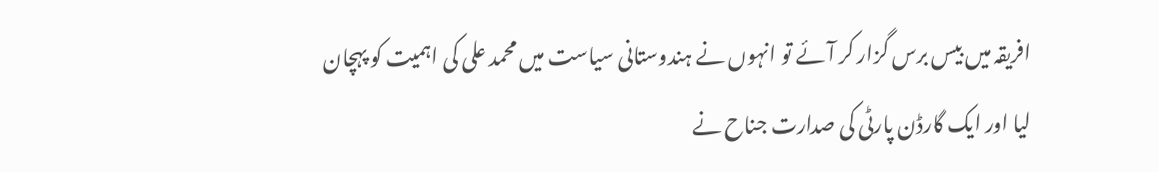افریقہ میں بیس برس گزار کر آئے تو انہوں نے ہندوستانی سیاست میں محمد علی کی اہمیت کو پہچان لیا اور ایک گارڈن پارٹی کی صدارت جناح نے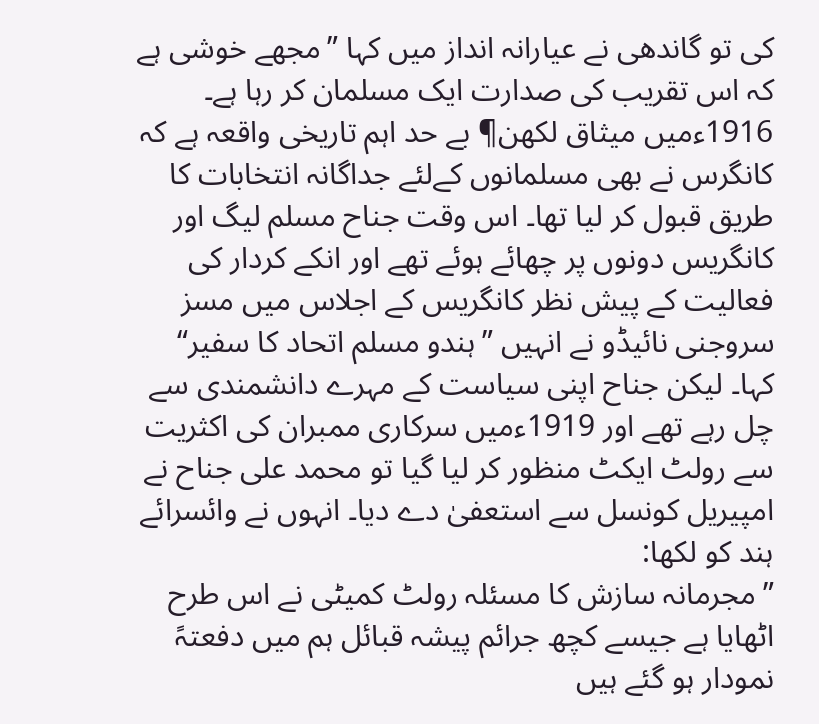کی تو گاندھی نے عیارانہ انداز میں کہا ”مجھے خوشی ہے کہ اس تقریب کی صدارت ایک مسلمان کر رہا ہے۔ 1916ءمیں میثاق لکھن¶ بے حد اہم تاریخی واقعہ ہے کہ کانگرس نے بھی مسلمانوں کےلئے جداگانہ انتخابات کا طریق قبول کر لیا تھا۔ اس وقت جناح مسلم لیگ اور کانگریس دونوں پر چھائے ہوئے تھے اور انکے کردار کی فعالیت کے پیش نظر کانگریس کے اجلاس میں مسز سروجنی نائیڈو نے انہیں ”ہندو مسلم اتحاد کا سفیر“ کہا۔ لیکن جناح اپنی سیاست کے مہرے دانشمندی سے چل رہے تھے اور 1919ءمیں سرکاری ممبران کی اکثریت سے رولٹ ایکٹ منظور کر لیا گیا تو محمد علی جناح نے امپیریل کونسل سے استعفیٰ دے دیا۔ انہوں نے وائسرائے ہند کو لکھا:
”مجرمانہ سازش کا مسئلہ رولٹ کمیٹی نے اس طرح اٹھایا ہے جیسے کچھ جرائم پیشہ قبائل ہم میں دفعتہً نمودار ہو گئے ہیں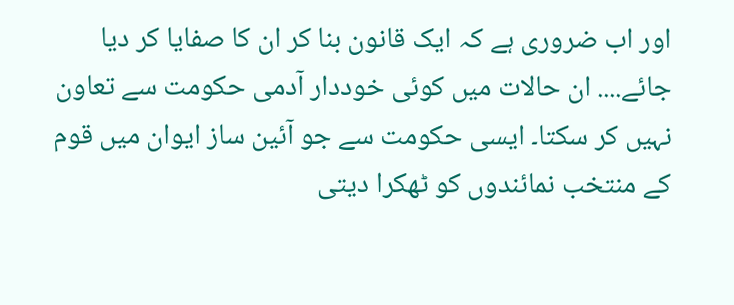اور اب ضروری ہے کہ ایک قانون بنا کر ان کا صفایا کر دیا جائے.... ان حالات میں کوئی خوددار آدمی حکومت سے تعاون نہیں کر سکتا۔ ایسی حکومت سے جو آئین ساز ایوان میں قوم کے منتخب نمائندوں کو ٹھکرا دیتی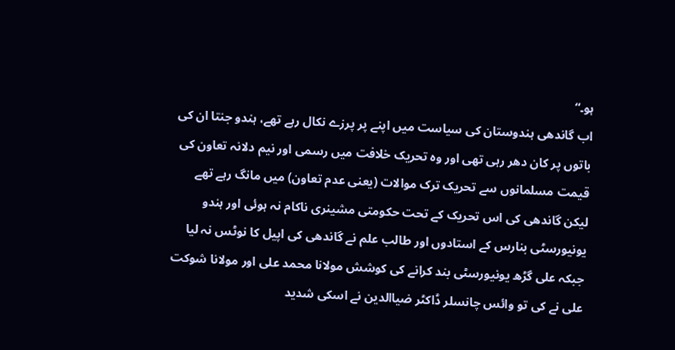ہو۔“
اب گاندھی ہندوستان کی سیاست میں اپنے پر پرزے نکال رہے تھے، ہندو جنتا ان کی باتوں پر کان دھر رہی تھی اور وہ تحریک خلافت میں رسمی اور نیم دلانہ تعاون کی قیمت مسلمانوں سے تحریک ترک موالات (یعنی عدم تعاون) میں مانگ رہے تھے لیکن گاندھی کی اس تحریک کے تحت حکومتی مشینری ناکام نہ ہوئی اور ہندو یونیورسٹی بنارس کے استادوں اور طالب علم نے گاندھی کی اپیل کا نوٹس نہ لیا جبکہ علی گڑھ یونیورسٹی بند کرانے کی کوشش مولانا محمد علی اور مولانا شوکت علی نے کی تو وائس چانسلر ڈاکٹر ضیاالدین نے اسکی شدید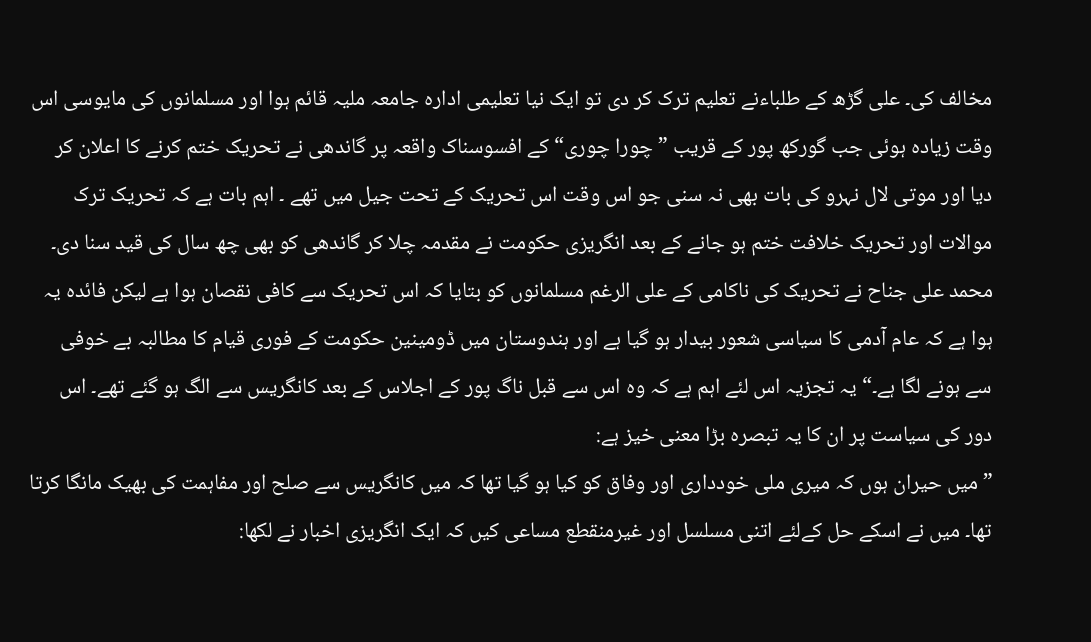مخالف کی۔ علی گڑھ کے طلباءنے تعلیم ترک کر دی تو ایک نیا تعلیمی ادارہ جامعہ ملیہ قائم ہوا اور مسلمانوں کی مایوسی اس وقت زیادہ ہوئی جب گورکھ پور کے قریب ”چورا چوری“ کے افسوسناک واقعہ پر گاندھی نے تحریک ختم کرنے کا اعلان کر دیا اور موتی لال نہرو کی بات بھی نہ سنی جو اس وقت اس تحریک کے تحت جیل میں تھے ۔ اہم بات ہے کہ تحریک ترک موالات اور تحریک خلافت ختم ہو جانے کے بعد انگریزی حکومت نے مقدمہ چلا کر گاندھی کو بھی چھ سال کی قید سنا دی۔ محمد علی جناح نے تحریک کی ناکامی کے علی الرغم مسلمانوں کو بتایا کہ اس تحریک سے کافی نقصان ہوا ہے لیکن فائدہ یہ ہوا ہے کہ عام آدمی کا سیاسی شعور بیدار ہو گیا ہے اور ہندوستان میں ڈومینین حکومت کے فوری قیام کا مطالبہ بے خوفی سے ہونے لگا ہے۔“ یہ تجزیہ اس لئے اہم ہے کہ وہ اس سے قبل ناگ پور کے اجلاس کے بعد کانگریس سے الگ ہو گئے تھے۔ اس دور کی سیاست پر ان کا یہ تبصرہ بڑا معنی خیز ہے:
”میں حیران ہوں کہ میری ملی خودداری اور وفاق کو کیا ہو گیا تھا کہ میں کانگریس سے صلح اور مفاہمت کی بھیک مانگا کرتا تھا۔ میں نے اسکے حل کےلئے اتنی مسلسل اور غیرمنقطع مساعی کیں کہ ایک انگریزی اخبار نے لکھا: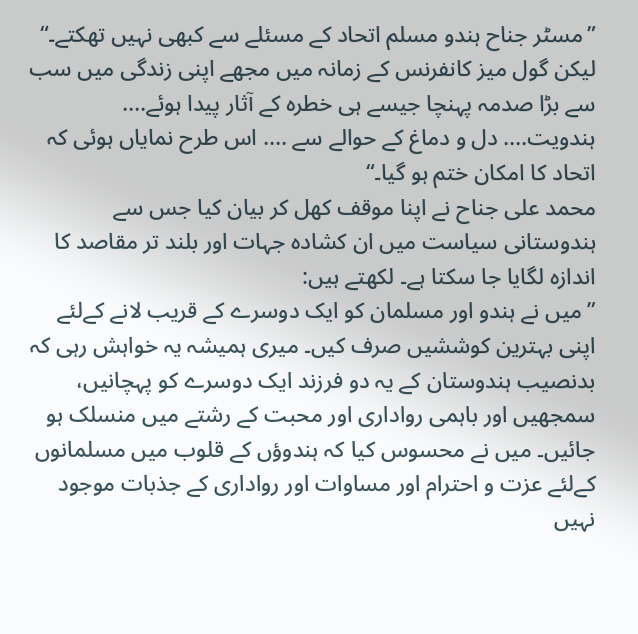”مسٹر جناح ہندو مسلم اتحاد کے مسئلے سے کبھی نہیں تھکتے۔“ لیکن گول میز کانفرنس کے زمانہ میں مجھے اپنی زندگی میں سب سے بڑا صدمہ پہنچا جیسے ہی خطرہ کے آثار پیدا ہوئے.... ہندویت.... دل و دماغ کے حوالے سے .... اس طرح نمایاں ہوئی کہ اتحاد کا امکان ختم ہو گیا۔“
محمد علی جناح نے اپنا موقف کھل کر بیان کیا جس سے ہندوستانی سیاست میں ان کشادہ جہات اور بلند تر مقاصد کا اندازہ لگایا جا سکتا ہے۔ لکھتے ہیں:
”میں نے ہندو اور مسلمان کو ایک دوسرے کے قریب لانے کےلئے اپنی بہترین کوششیں صرف کیں۔ میری ہمیشہ یہ خواہش رہی کہ بدنصیب ہندوستان کے یہ دو فرزند ایک دوسرے کو پہچانیں، سمجھیں اور باہمی رواداری اور محبت کے رشتے میں منسلک ہو جائیں۔ میں نے محسوس کیا کہ ہندوؤں کے قلوب میں مسلمانوں کےلئے عزت و احترام اور مساوات اور رواداری کے جذبات موجود نہیں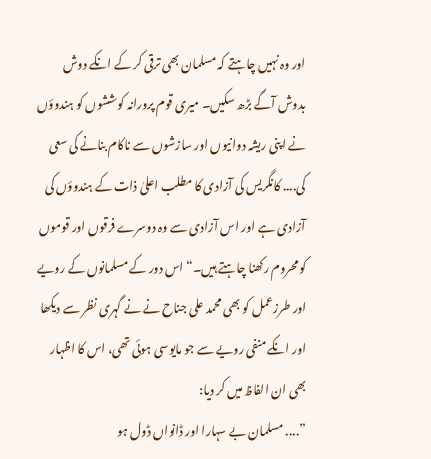اور وہ نہیں چاہتے کہ مسلمان بھی ترقی کر کے انکے دوش بدوش آگے بڑھ سکیں۔ میری قوم پرورانہ کوششوں کو ہندوؤں نے اپنی ریشہ دوانیوں اور سازشوں سے ناکام بنانے کی سعی کی.... کانگریس کی آزادی کا مطلب اعلیٰ ذات کے ہندوؤں کی آزادی ہے اور اس آزادی سے وہ دوسرے فرقوں اور قوموں کو محروم رکھنا چاہتے ہیں۔“ اس دور کے مسلمانوں کے رویے اور طرزعمل کو بھی محمد علی جناح نے نے گہری نظر سے دیکھا اور انکے منفی رویے سے جو مایوسی ہوئی تھی، اس کا اظہار بھی ان الفاظ میں کر دیا:
”.... مسلمان بے سہارا اور ڈانواں ڈول ہو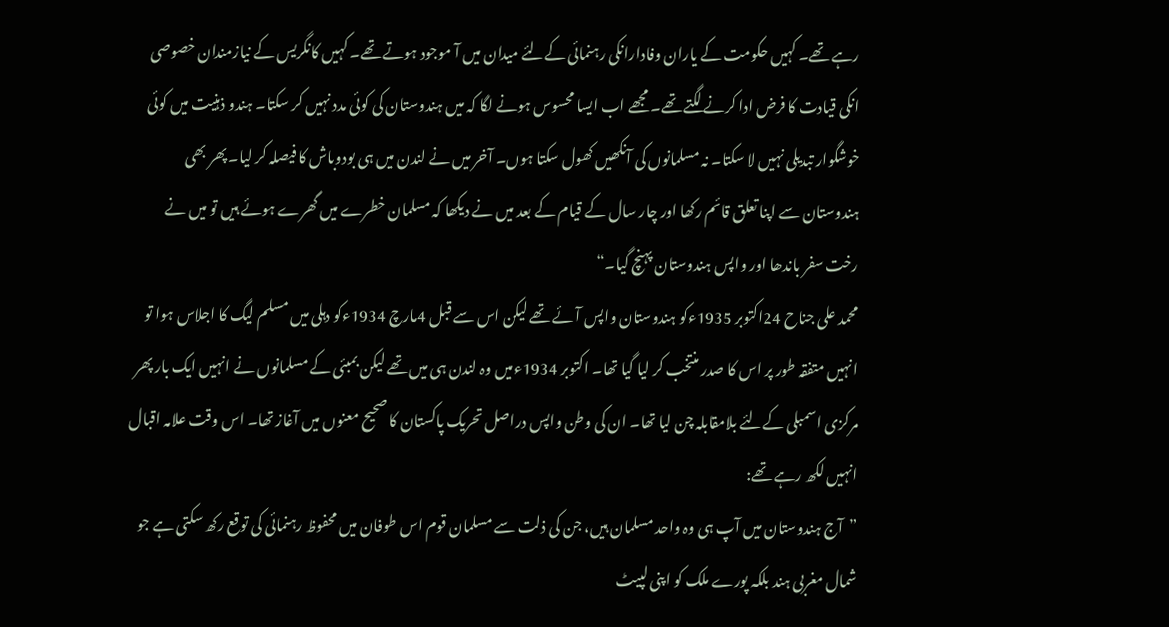رہے تھے۔ کہیں حکومت کے یاران وفادارانکی رہنمائی کےلئے میدان میں آ موجود ہوتے تھے۔ کہیں کانگریس کے نیازمندان خصوصی انکی قیادت کا فرض ادا کرنے لگتے تھے۔ مجھے اب ایسا محسوس ہونے لگا کہ میں ہندوستان کی کوئی مدد نہیں کر سکتا۔ ہندو ذہنیت میں کوئی خوشگوار تبدیلی نہیں لا سکتا۔ نہ مسلمانوں کی آنکھیں کھول سکتا ہوں۔ آخر میں نے لندن میں ہی بودوباش کا فیصلہ کر لیا۔ پھر بھی ہندوستان سے اپنا تعلق قائم رکھا اور چار سال کے قیام کے بعد میں نے دیکھا کہ مسلمان خطرے میں گھرے ہوئے ہیں تو میں نے رخت سفر باندھا اور واپس ہندوستان پہنچ گیا۔“
محمد علی جناح 24اکتوبر 1935ءکو ہندوستان واپس آئے تھے لیکن اس سے قبل 4مارچ 1934ءکو دہلی میں مسلم لیگ کا اجلاس ہوا تو انہیں متفقہ طور پر اس کا صدر منتخب کر لیا گیا تھا۔ اکتوبر 1934ءمیں وہ لندن ہی میں تھے لیکن بمبئی کے مسلمانوں نے انہیں ایک بار پھر مرکزی اسمبلی کےلئے بلامقابلہ چن لیا تھا۔ ان کی وطن واپس دراصل تحریک پاکستان کا صحیح معنوں میں آغاز تھا۔ اس وقت علامہ اقبال انہیں لکھ رہے تھے:
”آج ہندوستان میں آپ ہی وہ واحد مسلمان ہیں، جن کی ذلت سے مسلمان قوم اس طوفان میں محفوظ رہنمائی کی توقع رکھ سکتی ہے جو شمال مغربی ہند بلکہ پورے ملک کو اپنی لپیٹ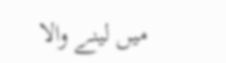میں لینے والا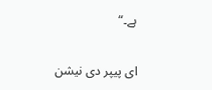ہے۔“

ای پیپر دی نیشن